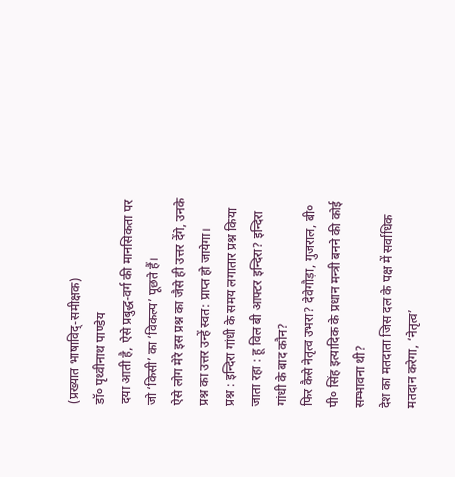(प्रख्यात भाषाविद्-समीक्षक)
डॉ० पृथ्वीनाथ पाण्डेय
दया आती है, ऐसे प्रबुद्ध-वर्ग की मानसिकता पर जो ‘किसी’ का ‘विकल्प’ पूछते हैं।
ऐसे लोग मेरे इस प्रश्न का जैसे ही उत्तर देंगे, उनके प्रश्न का उत्तर उन्हें स्वत: प्राप्त हो जायेगा।
प्रश्न : इन्दिरा गांधी के समय लगातार प्रश्न किया जाता रहा : हू विल बी आफ्टर इन्दिरा? इन्दिरा गांधी के बाद कौन?
फिर कैसे नेतृत्व उभरा? देवेगौड़ा, गुजराल, बी० पी० सिंह इत्यादिक के प्रधान मन्त्री बनने की कोई सम्भावना थी?
देश का मतदाता जिस दल के पक्ष में सर्वाधिक मतदान करेगा, ‘नेतृत्व’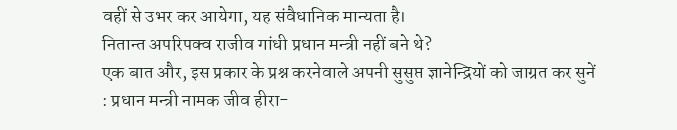वहीं से उभर कर आयेगा, यह संवैधानिक मान्यता है।
नितान्त अपरिपक्व राजीव गांधी प्रधान मन्त्री नहीं बने थे?
एक बात और, इस प्रकार के प्रश्न करनेवाले अपनी सुसुप्त ज्ञानेन्द्रियों को जाग्रत कर सुनें : प्रधान मन्त्री नामक जीव हीरा-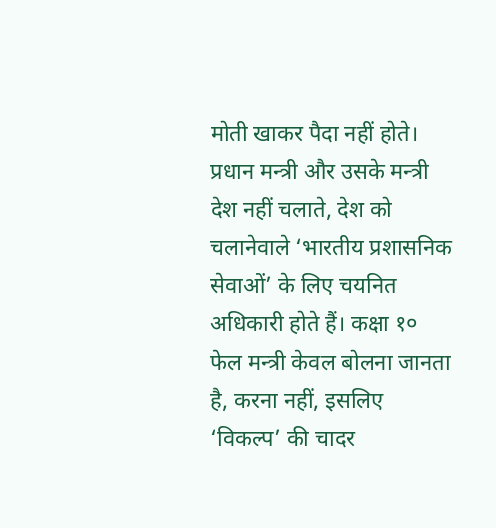मोती खाकर पैदा नहीं होते। प्रधान मन्त्री और उसके मन्त्री देश नहीं चलाते, देश को चलानेवाले ‘भारतीय प्रशासनिक सेवाओं’ के लिए चयनित अधिकारी होते हैं। कक्षा १० फेल मन्त्री केवल बोलना जानता है, करना नहीं, इसलिए ‘विकल्प’ की चादर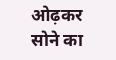ओढ़कर सोने का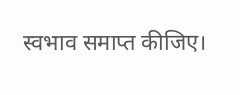स्वभाव समाप्त कीजिए।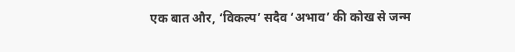एक बात और, ‘विकल्प’ सदैव ‘अभाव’ की कोख से जन्म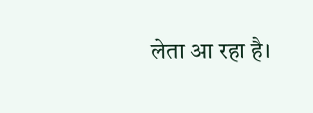लेता आ रहा है।